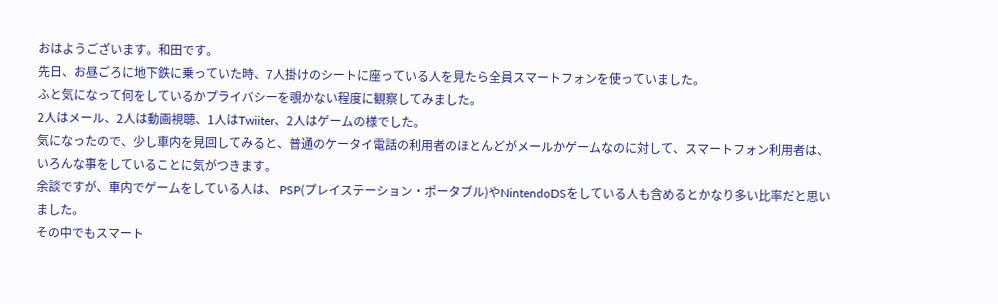おはようございます。和田です。
先日、お昼ごろに地下鉄に乗っていた時、7人掛けのシートに座っている人を見たら全員スマートフォンを使っていました。
ふと気になって何をしているかプライバシーを覗かない程度に観察してみました。
2人はメール、2人は動画視聴、1人はTwiiter、2人はゲームの様でした。
気になったので、少し車内を見回してみると、普通のケータイ電話の利用者のほとんどがメールかゲームなのに対して、スマートフォン利用者は、いろんな事をしていることに気がつきます。
余談ですが、車内でゲームをしている人は、 PSP(プレイステーション・ポータブル)やNintendoDSをしている人も含めるとかなり多い比率だと思いました。
その中でもスマート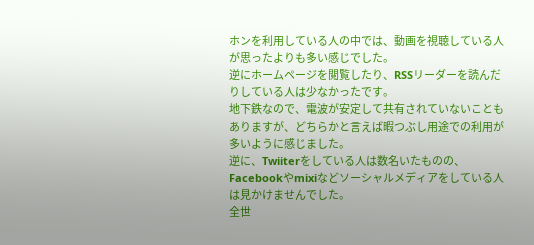ホンを利用している人の中では、動画を視聴している人が思ったよりも多い感じでした。
逆にホームページを閲覧したり、RSSリーダーを読んだりしている人は少なかったです。
地下鉄なので、電波が安定して共有されていないこともありますが、どちらかと言えば暇つぶし用途での利用が多いように感じました。
逆に、Twiiterをしている人は数名いたものの、Facebookやmixiなどソーシャルメディアをしている人は見かけませんでした。
全世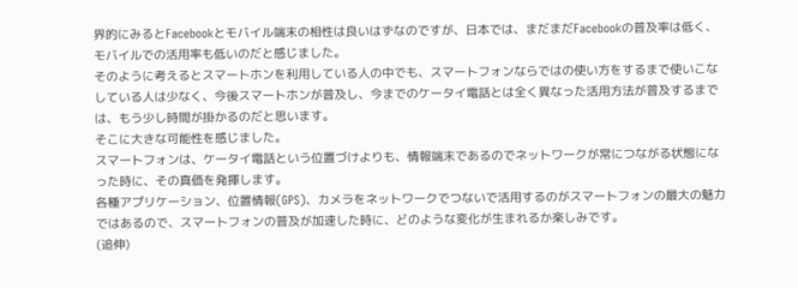界的にみるとFacebookとモバイル端末の相性は良いはずなのですが、日本では、まだまだFacebookの普及率は低く、モバイルでの活用率も低いのだと感じました。
そのように考えるとスマートホンを利用している人の中でも、スマートフォンならではの使い方をするまで使いこなしている人は少なく、今後スマートホンが普及し、今までのケータイ電話とは全く異なった活用方法が普及するまでは、もう少し時間が掛かるのだと思います。
そこに大きな可能性を感じました。
スマートフォンは、ケータイ電話という位置づけよりも、情報端末であるのでネットワークが常につながる状態になった時に、その真価を発揮します。
各種アプリケーション、位置情報(GPS)、カメラをネットワークでつないで活用するのがスマートフォンの最大の魅力ではあるので、スマートフォンの普及が加速した時に、どのような変化が生まれるか楽しみです。
(追伸)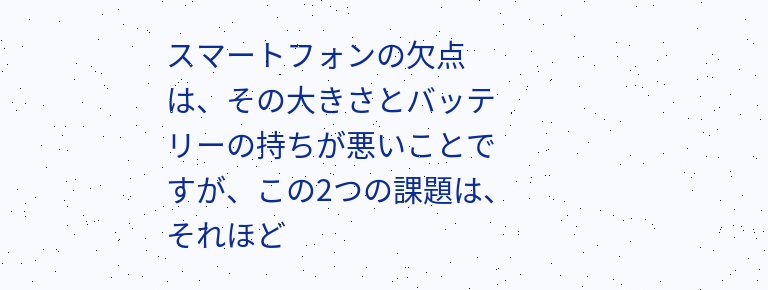スマートフォンの欠点は、その大きさとバッテリーの持ちが悪いことですが、この2つの課題は、それほど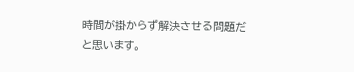時間が掛からず解決させる問題だと思います。